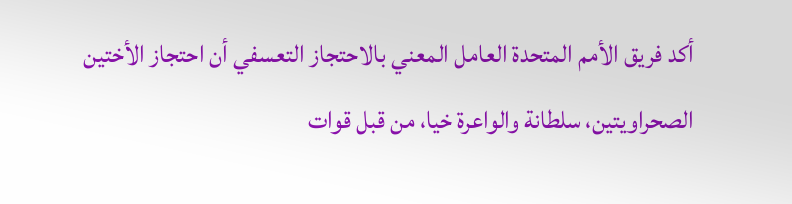أكد فريق الأمم المتحدة العامل المعني بالاحتجاز التعسفي أن احتجاز الأختين الصحراويتين، سلطانة والواعرة خيا، من قبل قوات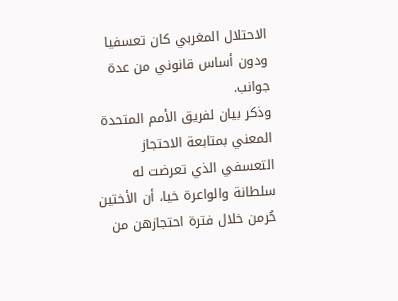الاحتلال المغربي كان تعسفيا ودون أساس قانوني من عدة جوانب.
وذكر بيان لفريق الأمم المتحدة المعني بمتابعة الاحتجاز التعسفي الذي تعرضت له سلطانة والواعرة خيا، أن الأختين حُرمن خلال فترة احتجازهن من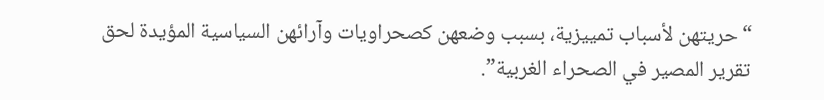“حريتهن لأسباب تمييزية، بسبب وضعهن كصحراويات وآرائهن السياسية المؤيدة لحق تقرير المصير في الصحراء الغربية”.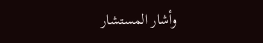وأشار المستشار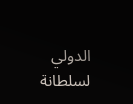الدولي لسلطانة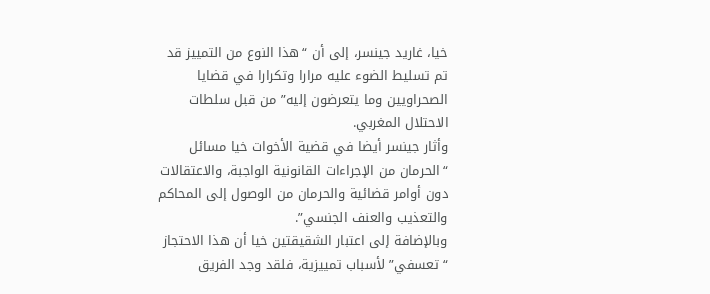خيا، غاريد جينسر، إلى أن “هذا النوع من التمييز قد تم تسليط الضوء عليه مرارا وتكرارا في قضايا الصحراويين وما يتعرضون إليه” من قبل سلطات الاحتلال المغربي.
وأثار جينسر أيضا في قضية الأخوات خيا مسائل “الحرمان من الإجراءات القانونية الواجبة، والاعتقالات دون أوامر قضائية والحرمان من الوصول إلى المحاكم والتعذيب والعنف الجنسي”.
وبالإضافة إلى اعتبار الشقيقتين خيا أن هذا الاحتجاز “تعسفي” لأسباب تمييزية، فلقد وجد الفريق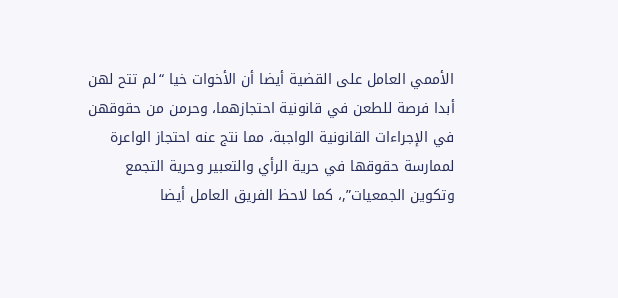الأممي العامل على القضية أيضا أن الأخوات خيا “لم تتح لهن
أبدا فرصة للطعن في قانونية احتجازهما، وحرمن من حقوقهن في الإجراءات القانونية الواجبة، مما نتج عنه احتجاز الواعرة لممارسة حقوقها في حرية الرأي والتعبير وحرية التجمع وتكوين الجمعيات”,، كما لاحظ الفريق العامل أيضا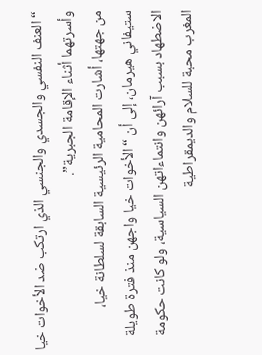“العنف النفسي والجسدي والجنسي الذي ارتكب ضد الأخوات خيا وأسرتهما أثناء الإقامة الجبرية”.
من جهتها، أشارت المحامية الرئيسية السابقة لسلطانة خيا، ستيفاني هيرمان، إلى أن “الأخوات خيا واجهن منذ فترة طويلة الاضطهاد بسبب آرائهن وانتماءاتهن السياسية، ولو كانت حكومة المغرب محبة للسلام والديمقراطية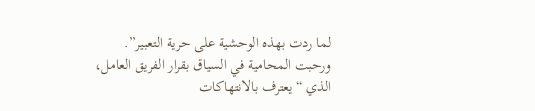لما ردت بهذه الوحشية على حرية التعبير”.
ورحبت المحامية في السياق بقرار الفريق العامل، الذي “يعترف بالانتهاكات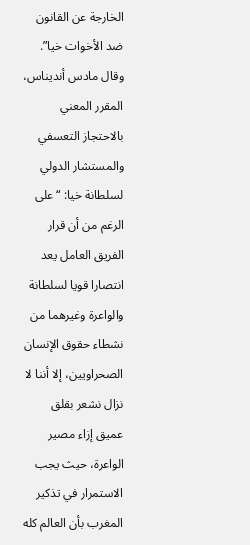الخارجة عن القانون ضد الأخوات خيا”.
وقال مادس أنديناس، المقرر المعني بالاحتجاز التعسفي والمستشار الدولي لسلطانة خيا: “على الرغم من أن قرار الفريق العامل يعد انتصارا قويا لسلطانة والواعرة وغيرهما من نشطاء حقوق الإنسان الصحراويين، إلا أننا لا نزال نشعر بقلق عميق إزاء مصير الواعرة، حيث يجب الاستمرار في تذكير المغرب بأن العالم كله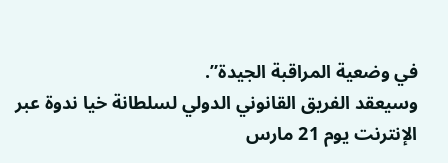في وضعية المراقبة الجيدة”.
وسيعقد الفريق القانوني الدولي لسلطانة خيا ندوة عبر الإنترنت يوم 21 مارس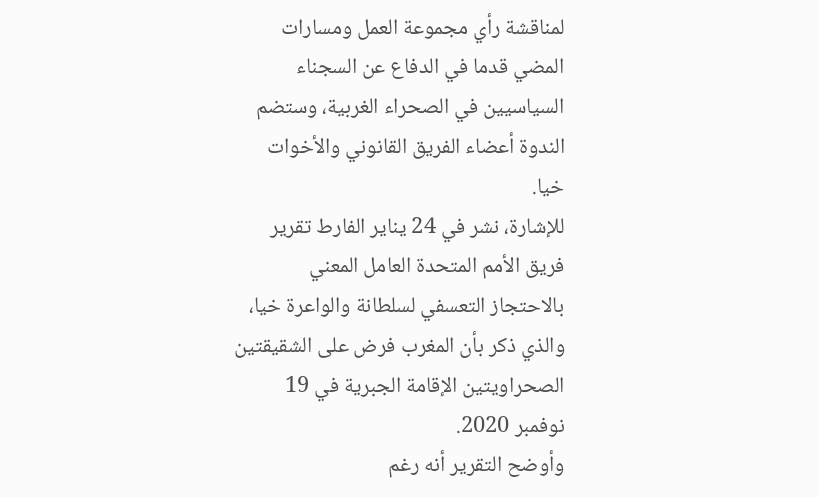لمناقشة رأي مجموعة العمل ومسارات المضي قدما في الدفاع عن السجناء السياسيين في الصحراء الغربية، وستضم الندوة أعضاء الفريق القانوني والأخوات خيا.
للإشارة، نشر في 24 يناير الفارط تقرير فريق الأمم المتحدة العامل المعني بالاحتجاز التعسفي لسلطانة والواعرة خيا، والذي ذكر بأن المغرب فرض على الشقيقتين الصحراويتين الإقامة الجبرية في 19 نوفمبر 2020.
وأوضح التقرير أنه رغم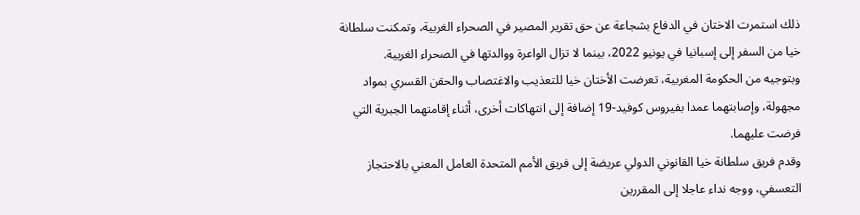ذلك استمرت الاختان في الدفاع بشجاعة عن حق تقرير المصير في الصحراء الغربية، وتمكنت سلطانة خيا من السفر إلى إسبانيا في يونيو 2022، بينما لا تزال الواعرة ووالدتها في الصحراء الغربية.
وبتوجيه من الحكومة المغربية، تعرضت الأختان خيا للتعذيب والاغتصاب والحقن القسري بمواد مجهولة، وإصابتهما عمدا بفيروس كوفيد-19 إضافة إلى انتهاكات أخرى، أثناء إقامتهما الجبرية التي فرضت عليهما.
وقدم فريق سلطانة خيا القانوني الدولي عريضة إلى فريق الأمم المتحدة العامل المعني بالاحتجاز التعسفي، ووجه نداء عاجلا إلى المقررين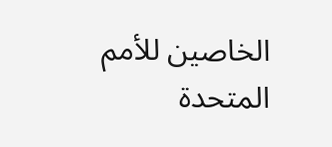الخاصين للأمم المتحدة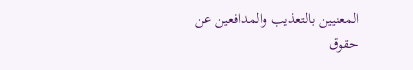المعنيين بالتعذيب والمدافعين عن حقوق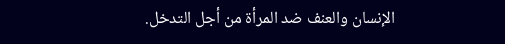الإنسان والعنف ضد المرأة من أجل التدخل.